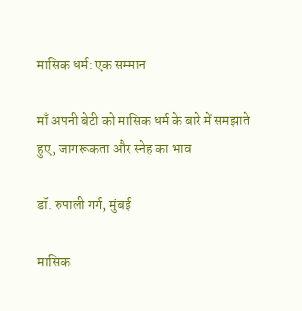मासिक धर्म: एक सम्मान

माँ अपनी बेटी को मासिक धर्म के बारे में समझाते हुए, जागरूकता और स्नेह का भाव

डॉ. रुपाली गर्ग, मुंबई

मासिक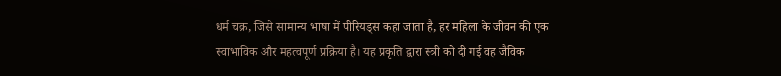धर्म चक्र, जिसे सामान्य भाषा में पीरियड्स कहा जाता है, हर महिला के जीवन की एक स्वाभाविक और महत्वपूर्ण प्रक्रिया है। यह प्रकृति द्वारा स्त्री को दी गई वह जैविक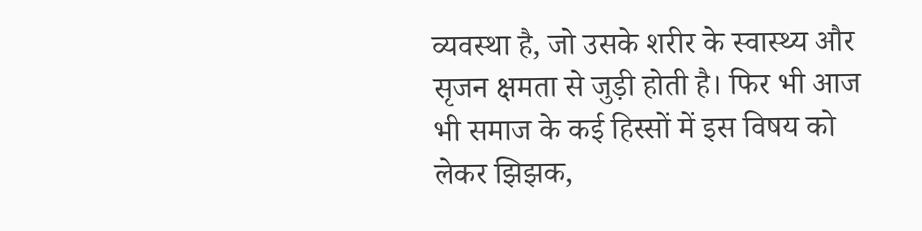व्यवस्था है, जो उसके शरीर के स्वास्थ्य और सृजन क्षमता से जुड़ी होती है। फिर भी आज भी समाज के कई हिस्सों में इस विषय को लेकर झिझक,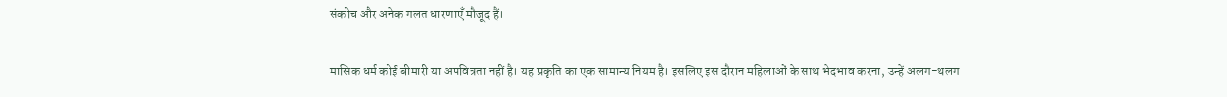संकोच और अनेक गलत धारणाएँ मौजूद हैं।

मासिक धर्म कोई बीमारी या अपवित्रता नहीं है। यह प्रकृति का एक सामान्य नियम है। इसलिए इस दौरान महिलाओं के साथ भेदभाव करना, उन्हें अलग-थलग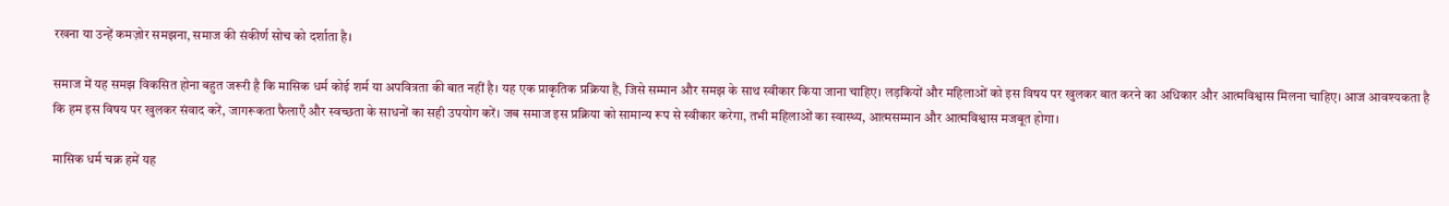रखना या उन्हें कमज़ोर समझना, समाज की संकीर्ण सोच को दर्शाता है।

समाज में यह समझ विकसित होना बहुत जरूरी है कि मासिक धर्म कोई शर्म या अपवित्रता की बात नहीं है। यह एक प्राकृतिक प्रक्रिया है, जिसे सम्मान और समझ के साथ स्वीकार किया जाना चाहिए। लड़कियों और महिलाओं को इस विषय पर खुलकर बात करने का अधिकार और आत्मविश्वास मिलना चाहिए। आज आवश्यकता है कि हम इस विषय पर खुलकर संवाद करें, जागरूकता फैलाएँ और स्वच्छता के साधनों का सही उपयोग करें। जब समाज इस प्रक्रिया को सामान्य रूप से स्वीकार करेगा, तभी महिलाओं का स्वास्थ्य, आत्मसम्मान और आत्मविश्वास मजबूत होगा।

मासिक धर्म चक्र हमें यह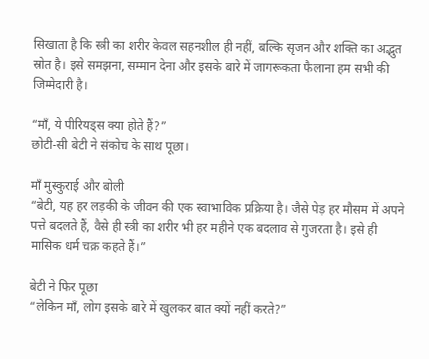सिखाता है कि स्त्री का शरीर केवल सहनशील ही नहीं, बल्कि सृजन और शक्ति का अद्भुत स्रोत है। इसे समझना, सम्मान देना और इसके बारे में जागरूकता फैलाना हम सभी की जिम्मेदारी है।

“माँ, ये पीरियड्स क्या होते हैं?”
छोटी-सी बेटी ने संकोच के साथ पूछा।

माँ मुस्कुराई और बोली
“बेटी, यह हर लड़की के जीवन की एक स्वाभाविक प्रक्रिया है। जैसे पेड़ हर मौसम में अपने पत्ते बदलते हैं, वैसे ही स्त्री का शरीर भी हर महीने एक बदलाव से गुजरता है। इसे ही मासिक धर्म चक्र कहते हैं।”

बेटी ने फिर पूछा
“लेकिन माँ, लोग इसके बारे में खुलकर बात क्यों नहीं करते?”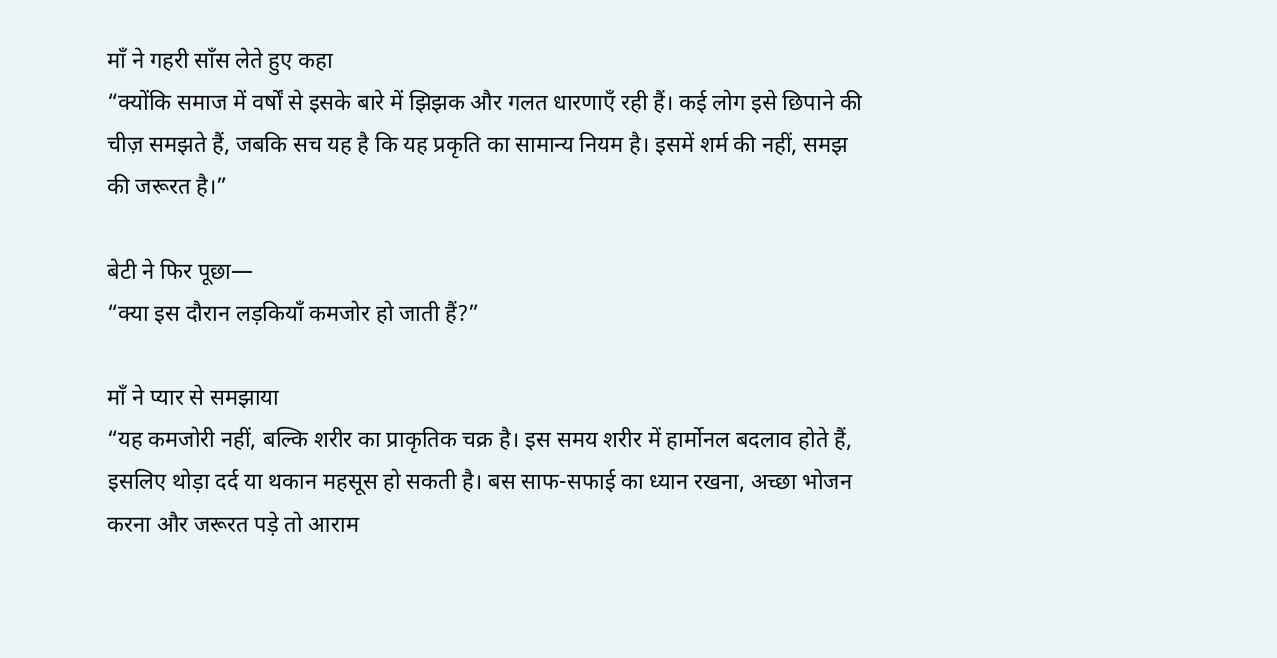माँ ने गहरी साँस लेते हुए कहा
“क्योंकि समाज में वर्षों से इसके बारे में झिझक और गलत धारणाएँ रही हैं। कई लोग इसे छिपाने की चीज़ समझते हैं, जबकि सच यह है कि यह प्रकृति का सामान्य नियम है। इसमें शर्म की नहीं, समझ की जरूरत है।”

बेटी ने फिर पूछा—
“क्या इस दौरान लड़कियाँ कमजोर हो जाती हैं?”

माँ ने प्यार से समझाया
“यह कमजोरी नहीं, बल्कि शरीर का प्राकृतिक चक्र है। इस समय शरीर में हार्मोनल बदलाव होते हैं, इसलिए थोड़ा दर्द या थकान महसूस हो सकती है। बस साफ-सफाई का ध्यान रखना, अच्छा भोजन करना और जरूरत पड़े तो आराम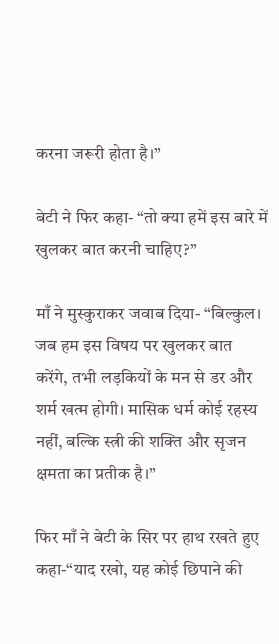करना जरूरी होता है।”

बेटी ने फिर कहा- “तो क्या हमें इस बारे में खुलकर बात करनी चाहिए?”

माँ ने मुस्कुराकर जवाब दिया- “बिल्कुल। जब हम इस विषय पर खुलकर बात करेंगे, तभी लड़कियों के मन से डर और शर्म खत्म होगी। मासिक धर्म कोई रहस्य नहीं, बल्कि स्त्री की शक्ति और सृजन क्षमता का प्रतीक है।”

फिर माँ ने बेटी के सिर पर हाथ रखते हुए कहा-“याद रखो, यह कोई छिपाने की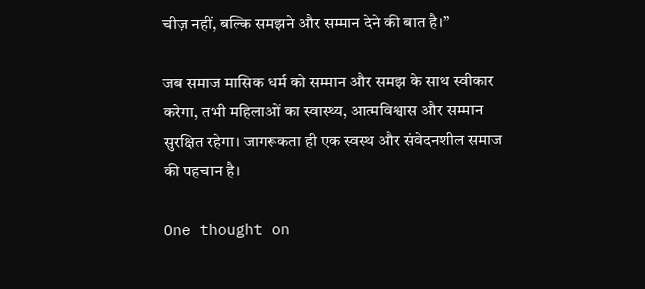चीज़ नहीं, बल्कि समझने और सम्मान देने की बात है।”

जब समाज मासिक धर्म को सम्मान और समझ के साथ स्वीकार करेगा, तभी महिलाओं का स्वास्थ्य, आत्मविश्वास और सम्मान सुरक्षित रहेगा। जागरूकता ही एक स्वस्थ और संवेदनशील समाज की पहचान है।

One thought on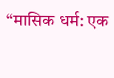“मासिक धर्म: एक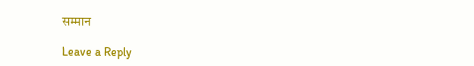सम्मान

Leave a Reply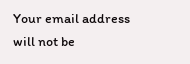Your email address will not be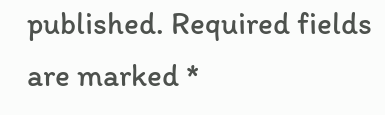published. Required fields are marked *